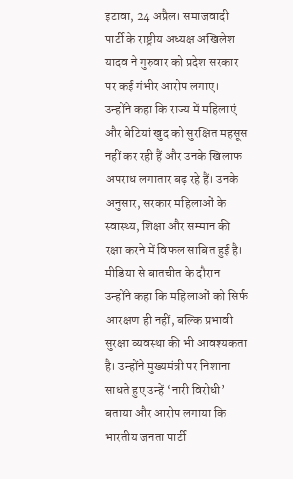इटावा, 24 अप्रैल। समाजवादी पार्टी के राष्ट्रीय अध्यक्ष अखिलेश यादव ने गुरुवार को प्रदेश सरकार पर कई गंभीर आरोप लगाए। उन्होंने कहा कि राज्य में महिलाएं और बेटियां खुद को सुरक्षित महसूस नहीं कर रही हैं और उनके खिलाफ अपराध लगातार बढ़ रहे हैं। उनके अनुसार, सरकार महिलाओं के स्वास्थ्य, शिक्षा और सम्मान की रक्षा करने में विफल साबित हुई है।
मीडिया से बातचीत के दौरान उन्होंने कहा कि महिलाओं को सिर्फ आरक्षण ही नहीं, बल्कि प्रभावी सुरक्षा व्यवस्था की भी आवश्यकता है। उन्होंने मुख्यमंत्री पर निशाना साधते हुए उन्हें ‘नारी विरोधी’ बताया और आरोप लगाया कि भारतीय जनता पार्टी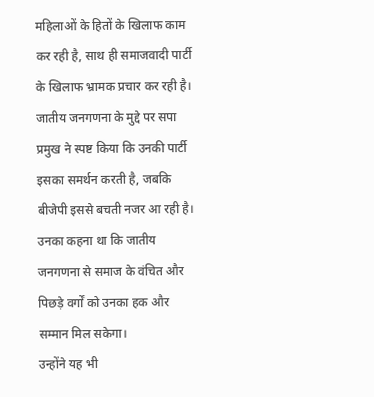महिलाओं के हितों के खिलाफ काम कर रही है, साथ ही समाजवादी पार्टी के खिलाफ भ्रामक प्रचार कर रही है।
जातीय जनगणना के मुद्दे पर सपा प्रमुख ने स्पष्ट किया कि उनकी पार्टी इसका समर्थन करती है, जबकि बीजेपी इससे बचती नजर आ रही है। उनका कहना था कि जातीय जनगणना से समाज के वंचित और पिछड़े वर्गों को उनका हक और सम्मान मिल सकेगा।
उन्होंने यह भी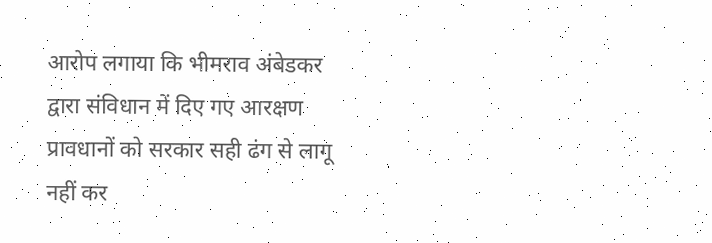आरोप लगाया कि भीमराव अंबेडकर द्वारा संविधान में दिए गए आरक्षण प्रावधानों को सरकार सही ढंग से लागू नहीं कर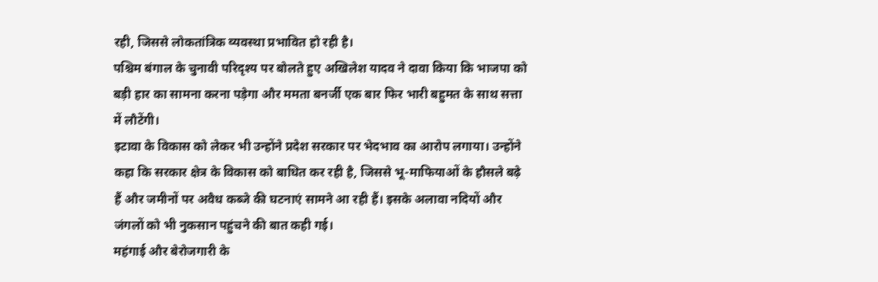रही, जिससे लोकतांत्रिक व्यवस्था प्रभावित हो रही है।
पश्चिम बंगाल के चुनावी परिदृश्य पर बोलते हुए अखिलेश यादव ने दावा किया कि भाजपा को बड़ी हार का सामना करना पड़ेगा और ममता बनर्जी एक बार फिर भारी बहुमत के साथ सत्ता में लौटेंगी।
इटावा के विकास को लेकर भी उन्होंने प्रदेश सरकार पर भेदभाव का आरोप लगाया। उन्होंने कहा कि सरकार क्षेत्र के विकास को बाधित कर रही है, जिससे भू-माफियाओं के हौसले बढ़े हैं और जमीनों पर अवैध कब्जे की घटनाएं सामने आ रही हैं। इसके अलावा नदियों और जंगलों को भी नुकसान पहुंचने की बात कही गई।
महंगाई और बेरोजगारी के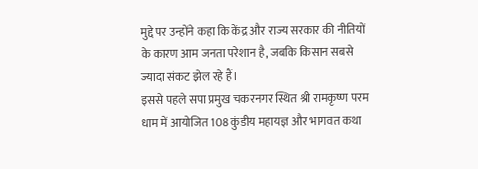मुद्दे पर उन्होंने कहा कि केंद्र और राज्य सरकार की नीतियों के कारण आम जनता परेशान है, जबकि किसान सबसे ज्यादा संकट झेल रहे हैं।
इससे पहले सपा प्रमुख चकरनगर स्थित श्री रामकृष्ण परम धाम में आयोजित 108 कुंडीय महायज्ञ और भागवत कथा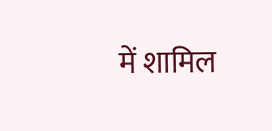में शामिल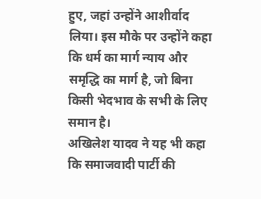हुए, जहां उन्होंने आशीर्वाद लिया। इस मौके पर उन्होंने कहा कि धर्म का मार्ग न्याय और समृद्धि का मार्ग है, जो बिना किसी भेदभाव के सभी के लिए समान है।
अखिलेश यादव ने यह भी कहा कि समाजवादी पार्टी की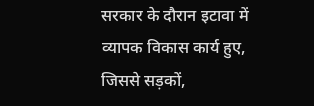सरकार के दौरान इटावा में व्यापक विकास कार्य हुए, जिससे सड़कों,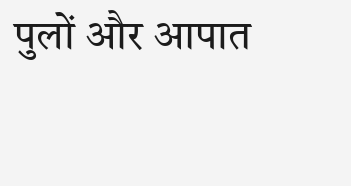पुलों और आपात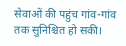सेवाओं की पहुंच गांव-गांव तक सुनिश्चित हो सकी।